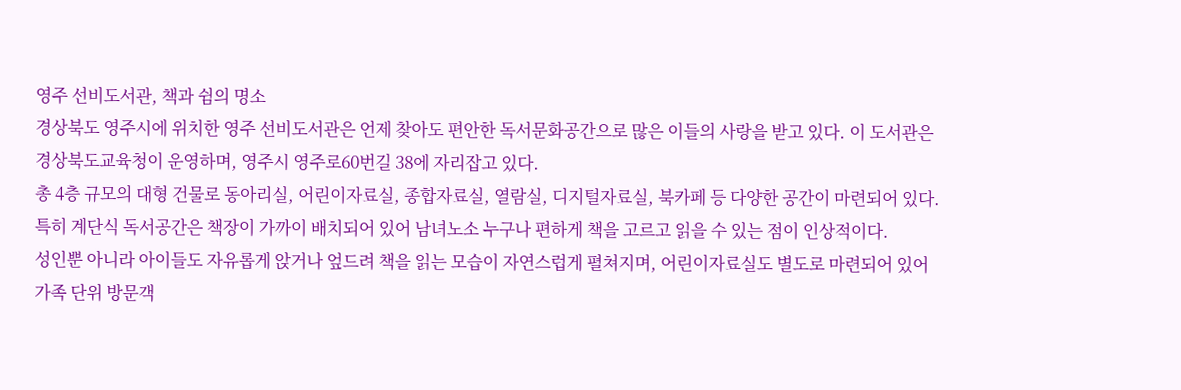영주 선비도서관, 책과 쉼의 명소
경상북도 영주시에 위치한 영주 선비도서관은 언제 찾아도 편안한 독서문화공간으로 많은 이들의 사랑을 받고 있다. 이 도서관은 경상북도교육청이 운영하며, 영주시 영주로60번길 38에 자리잡고 있다.
총 4층 규모의 대형 건물로 동아리실, 어린이자료실, 종합자료실, 열람실, 디지털자료실, 북카페 등 다양한 공간이 마련되어 있다. 특히 계단식 독서공간은 책장이 가까이 배치되어 있어 남녀노소 누구나 편하게 책을 고르고 읽을 수 있는 점이 인상적이다.
성인뿐 아니라 아이들도 자유롭게 앉거나 엎드려 책을 읽는 모습이 자연스럽게 펼쳐지며, 어린이자료실도 별도로 마련되어 있어 가족 단위 방문객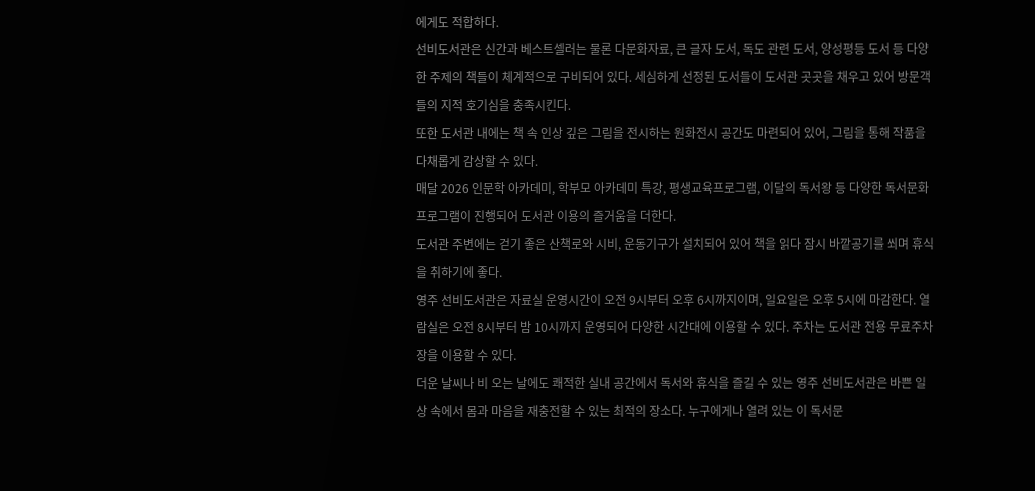에게도 적합하다.
선비도서관은 신간과 베스트셀러는 물론 다문화자료, 큰 글자 도서, 독도 관련 도서, 양성평등 도서 등 다양한 주제의 책들이 체계적으로 구비되어 있다. 세심하게 선정된 도서들이 도서관 곳곳을 채우고 있어 방문객들의 지적 호기심을 충족시킨다.
또한 도서관 내에는 책 속 인상 깊은 그림을 전시하는 원화전시 공간도 마련되어 있어, 그림을 통해 작품을 다채롭게 감상할 수 있다.
매달 2026 인문학 아카데미, 학부모 아카데미 특강, 평생교육프로그램, 이달의 독서왕 등 다양한 독서문화 프로그램이 진행되어 도서관 이용의 즐거움을 더한다.
도서관 주변에는 걷기 좋은 산책로와 시비, 운동기구가 설치되어 있어 책을 읽다 잠시 바깥공기를 쐬며 휴식을 취하기에 좋다.
영주 선비도서관은 자료실 운영시간이 오전 9시부터 오후 6시까지이며, 일요일은 오후 5시에 마감한다. 열람실은 오전 8시부터 밤 10시까지 운영되어 다양한 시간대에 이용할 수 있다. 주차는 도서관 전용 무료주차장을 이용할 수 있다.
더운 날씨나 비 오는 날에도 쾌적한 실내 공간에서 독서와 휴식을 즐길 수 있는 영주 선비도서관은 바쁜 일상 속에서 몸과 마음을 재충전할 수 있는 최적의 장소다. 누구에게나 열려 있는 이 독서문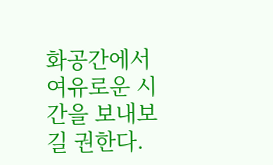화공간에서 여유로운 시간을 보내보길 권한다.